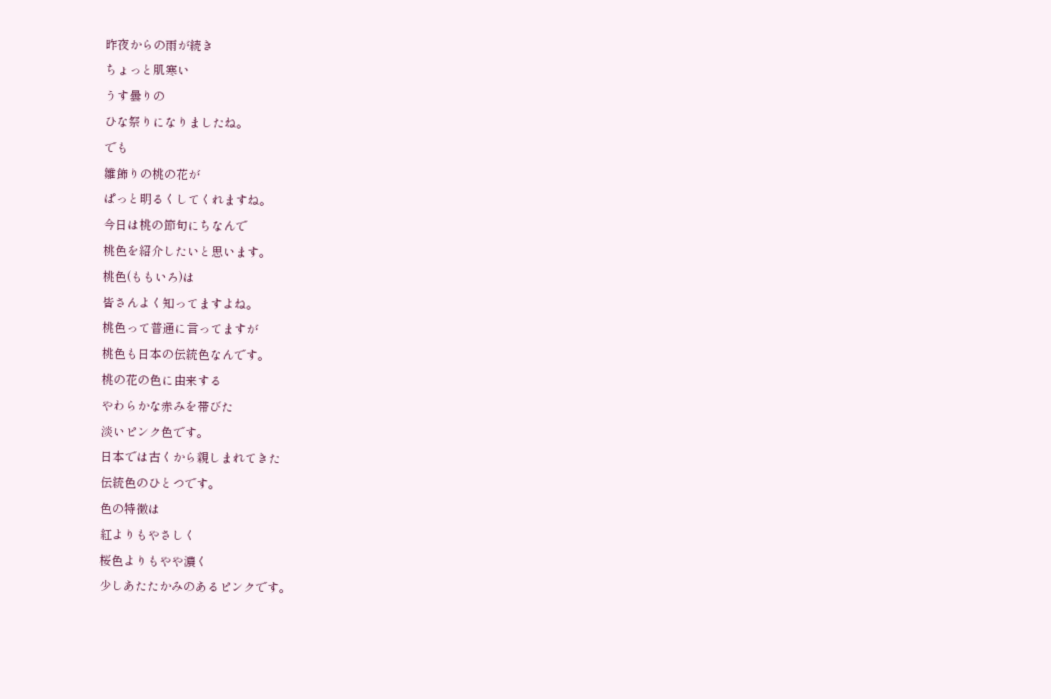昨夜からの雨が続き
ちょっと肌寒い
うす曇りの
ひな祭りになりましたね。
でも
雛飾りの桃の花が
ぱっと明るくしてくれますね。
今日は桃の節句にちなんで
桃色を紹介したいと思います。
桃色(ももいろ)は
皆さんよく知ってますよね。
桃色って普通に言ってますが
桃色も日本の伝統色なんです。
桃の花の色に由来する
やわらかな赤みを帯びた
淡いピンク色です。
日本では古くから親しまれてきた
伝統色のひとつです。
色の特徴は
紅よりもやさしく
桜色よりもやや濃く
少しあたたかみのあるピンクです。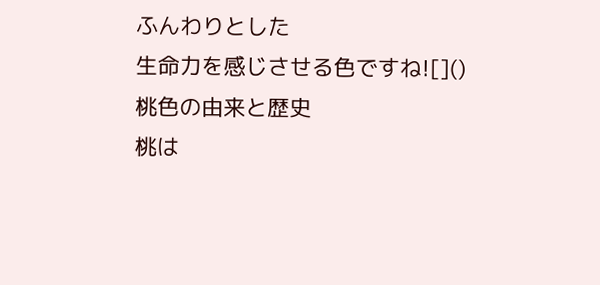ふんわりとした
生命力を感じさせる色ですね![]()
桃色の由来と歴史
桃は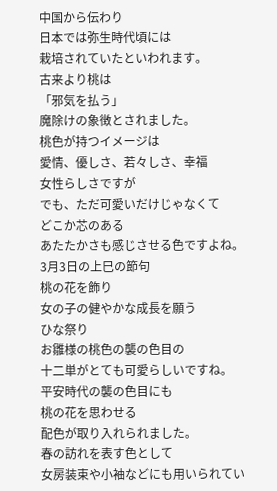中国から伝わり
日本では弥生時代頃には
栽培されていたといわれます。
古来より桃は
「邪気を払う」
魔除けの象徴とされました。
桃色が持つイメージは
愛情、優しさ、若々しさ、幸福
女性らしさですが
でも、ただ可愛いだけじゃなくて
どこか芯のある
あたたかさも感じさせる色ですよね。
3月3日の上巳の節句
桃の花を飾り
女の子の健やかな成長を願う
ひな祭り
お雛様の桃色の襲の色目の
十二単がとても可愛らしいですね。
平安時代の襲の色目にも
桃の花を思わせる
配色が取り入れられました。
春の訪れを表す色として
女房装束や小袖などにも用いられてい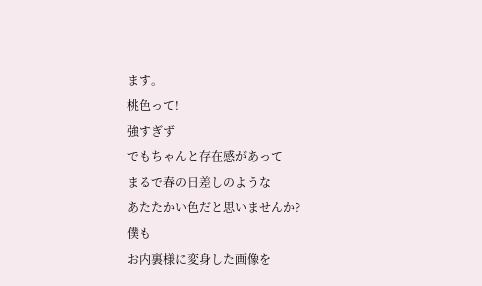ます。
桃色って!
強すぎず
でもちゃんと存在感があって
まるで春の日差しのような
あたたかい色だと思いませんか?
僕も
お内裏様に変身した画像を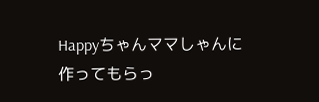Happyちゃんママしゃんに
作ってもらっ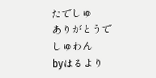たでしゅ
ありがとうでしゅわん
byはるより